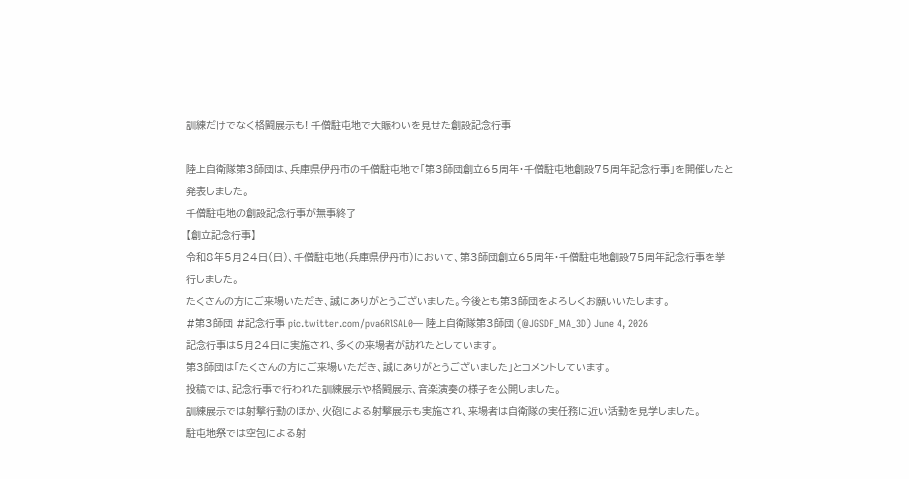訓練だけでなく格闘展示も! 千僧駐屯地で大賑わいを見せた創設記念行事

陸上自衛隊第3師団は、兵庫県伊丹市の千僧駐屯地で「第3師団創立65周年・千僧駐屯地創設75周年記念行事」を開催したと発表しました。
千僧駐屯地の創設記念行事が無事終了
【創立記念行事】
令和8年5月24日(日)、千僧駐屯地(兵庫県伊丹市)において、第3師団創立65周年・千僧駐屯地創設75周年記念行事を挙行しました。
たくさんの方にご来場いただき、誠にありがとうございました。今後とも第3師団をよろしくお願いいたします。
#第3師団 #記念行事 pic.twitter.com/pva6RlSAL0— 陸上自衛隊第3師団 (@JGSDF_MA_3D) June 4, 2026
記念行事は5月24日に実施され、多くの来場者が訪れたとしています。
第3師団は「たくさんの方にご来場いただき、誠にありがとうございました」とコメントしています。
投稿では、記念行事で行われた訓練展示や格闘展示、音楽演奏の様子を公開しました。
訓練展示では射撃行動のほか、火砲による射撃展示も実施され、来場者は自衛隊の実任務に近い活動を見学しました。
駐屯地祭では空包による射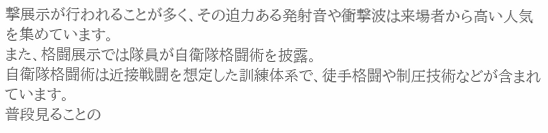撃展示が行われることが多く、その迫力ある発射音や衝撃波は来場者から高い人気を集めています。
また、格闘展示では隊員が自衛隊格闘術を披露。
自衛隊格闘術は近接戦闘を想定した訓練体系で、徒手格闘や制圧技術などが含まれています。
普段見ることの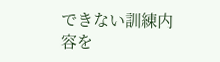できない訓練内容を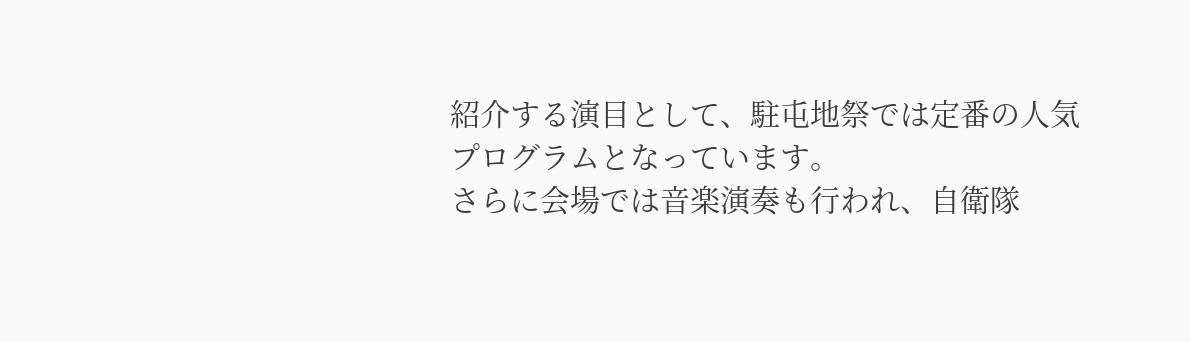紹介する演目として、駐屯地祭では定番の人気プログラムとなっています。
さらに会場では音楽演奏も行われ、自衛隊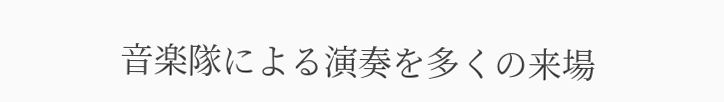音楽隊による演奏を多くの来場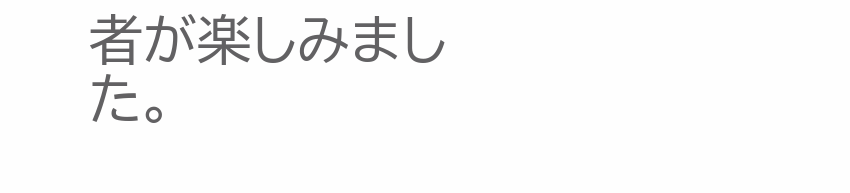者が楽しみました。